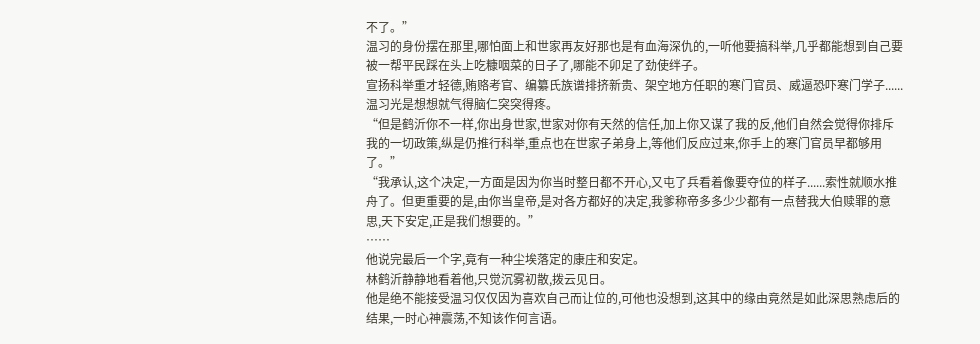不了。”
温习的身份摆在那里,哪怕面上和世家再友好那也是有血海深仇的,一听他要搞科举,几乎都能想到自己要被一帮平民踩在头上吃糠咽菜的日子了,哪能不卯足了劲使绊子。
宣扬科举重才轻德,贿赂考官、编纂氏族谱排挤新贵、架空地方任职的寒门官员、威逼恐吓寒门学子......温习光是想想就气得脑仁突突得疼。
“但是鹤沂你不一样,你出身世家,世家对你有天然的信任,加上你又谋了我的反,他们自然会觉得你排斥我的一切政策,纵是仍推行科举,重点也在世家子弟身上,等他们反应过来,你手上的寒门官员早都够用了。”
“我承认,这个决定,一方面是因为你当时整日都不开心,又屯了兵看着像要夺位的样子......索性就顺水推舟了。但更重要的是,由你当皇帝,是对各方都好的决定,我爹称帝多多少少都有一点替我大伯赎罪的意思,天下安定,正是我们想要的。”
……
他说完最后一个字,竟有一种尘埃落定的康庄和安定。
林鹤沂静静地看着他,只觉沉雾初散,拨云见日。
他是绝不能接受温习仅仅因为喜欢自己而让位的,可他也没想到,这其中的缘由竟然是如此深思熟虑后的结果,一时心神震荡,不知该作何言语。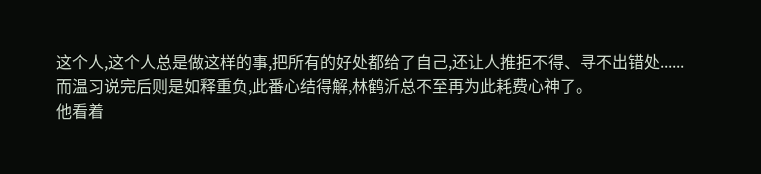这个人,这个人总是做这样的事,把所有的好处都给了自己,还让人推拒不得、寻不出错处......
而温习说完后则是如释重负,此番心结得解,林鹤沂总不至再为此耗费心神了。
他看着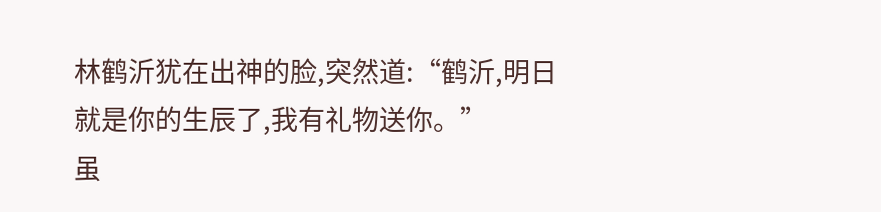林鹤沂犹在出神的脸,突然道:“鹤沂,明日就是你的生辰了,我有礼物送你。”
虽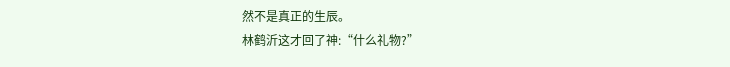然不是真正的生辰。
林鹤沂这才回了神:“什么礼物?”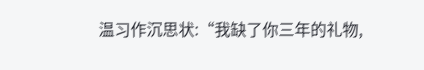温习作沉思状:“我缺了你三年的礼物,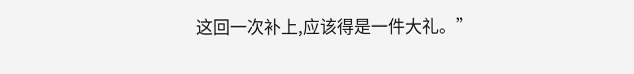这回一次补上,应该得是一件大礼。”